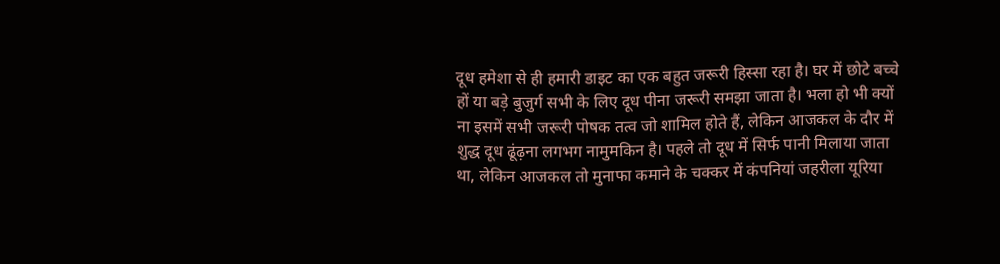दूध हमेशा से ही हमारी डाइट का एक बहुत जरूरी हिस्सा रहा है। घर में छोटे बच्चे हों या बड़े बुजुर्ग सभी के लिए दूध पीना जरूरी समझा जाता है। भला हो भी क्यों ना इसमें सभी जरूरी पोषक तत्व जो शामिल होते हैं, लेकिन आजकल के दौर में शुद्ध दूध ढूंढ़ना लगभग नामुमकिन है। पहले तो दूध में सिर्फ पानी मिलाया जाता था, लेकिन आजकल तो मुनाफा कमाने के चक्कर में कंपनियां जहरीला यूरिया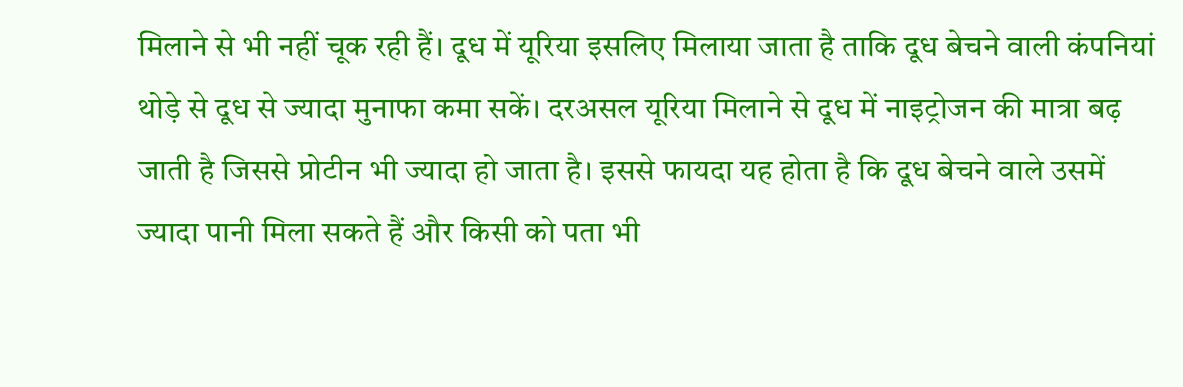मिलाने से भी नहीं चूक रही हैं। दूध में यूरिया इसलिए मिलाया जाता है ताकि दूध बेचने वाली कंपनियां थोड़े से दूध से ज्यादा मुनाफा कमा सकें। दरअसल यूरिया मिलाने से दूध में नाइट्रोजन की मात्रा बढ़ जाती है जिससे प्रोटीन भी ज्यादा हो जाता है। इससे फायदा यह होता है कि दूध बेचने वाले उसमें ज्यादा पानी मिला सकते हैं और किसी को पता भी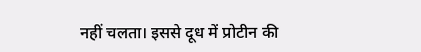नहीं चलता। इससे दूध में प्रोटीन की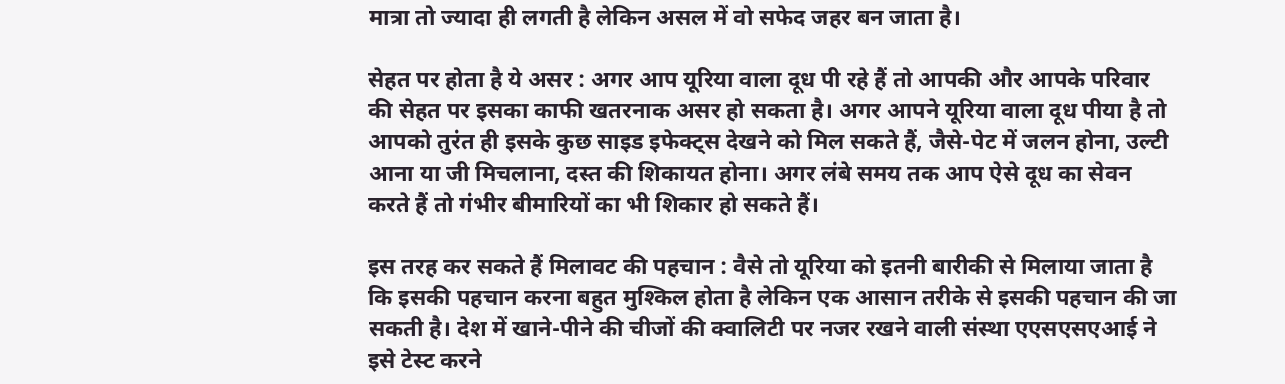मात्रा तो ज्यादा ही लगती है लेकिन असल में वो सफेद जहर बन जाता है।

सेहत पर होता है ये असर : अगर आप यूरिया वाला दूध पी रहे हैं तो आपकी और आपके परिवार की सेहत पर इसका काफी खतरनाक असर हो सकता है। अगर आपने यूरिया वाला दूध पीया है तो आपको तुरंत ही इसके कुछ साइड इफेक्ट्स देखने को मिल सकते हैं, जैसे-पेट में जलन होना, उल्टी आना या जी मिचलाना, दस्त की शिकायत होना। अगर लंबे समय तक आप ऐसे दूध का सेवन करते हैं तो गंभीर बीमारियों का भी शिकार हो सकते हैं।

इस तरह कर सकते हैं मिलावट की पहचान : वैसे तो यूरिया को इतनी बारीकी से मिलाया जाता है कि इसकी पहचान करना बहुत मुश्किल होता है लेकिन एक आसान तरीके से इसकी पहचान की जा सकती है। देश में खाने-पीने की चीजों की क्वालिटी पर नजर रखने वाली संस्था एएसएसएआई ने इसे टेस्ट करने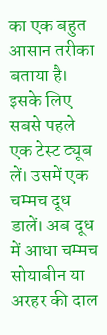का एक बहुत आसान तरीका बताया है। इसके लिए सबसे पहले एक टेस्ट ट्यूब लें। उसमें एक चम्मच दूध डालें। अब दूध में आधा चम्मच सोयाबीन या अरहर की दाल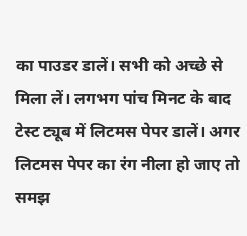का पाउडर डालें। सभी को अच्छे से मिला लें। लगभग पांच मिनट के बाद टेस्ट ट्यूब में लिटमस पेपर डालें। अगर लिटमस पेपर का रंग नीला हो जाए तो समझ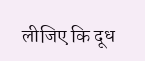लीजिए कि दूध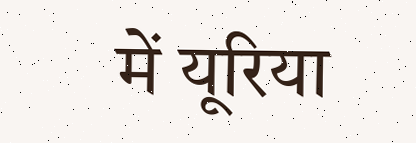में यूरिया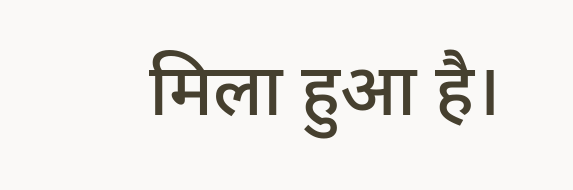मिला हुआ है।